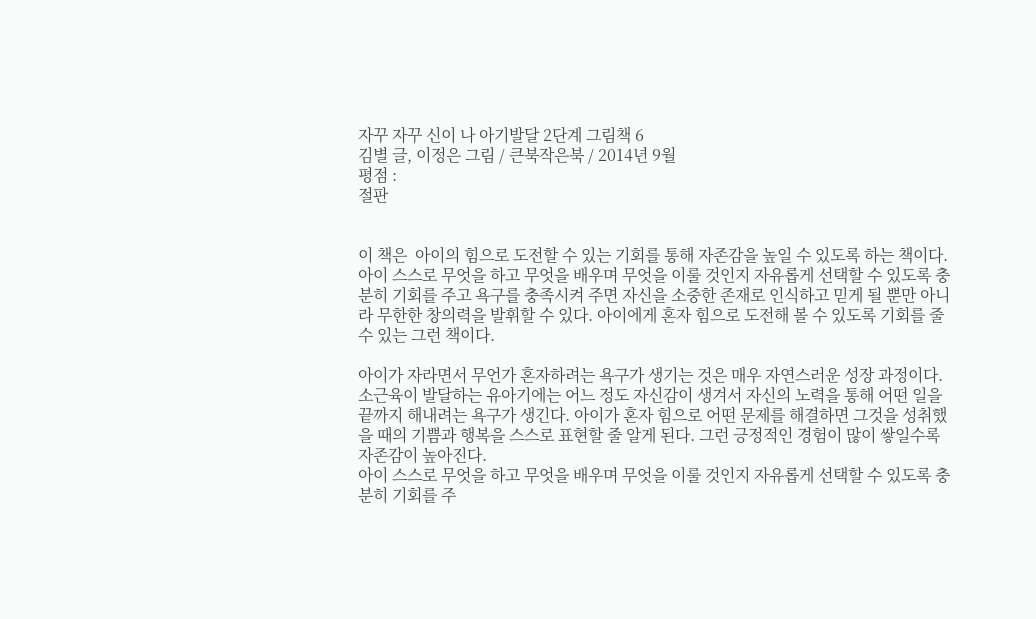자꾸 자꾸 신이 나 아기발달 2단계 그림책 6
김별 글, 이정은 그림 / 큰북작은북 / 2014년 9월
평점 :
절판


이 책은  아이의 힘으로 도전할 수 있는 기회를 통해 자존감을 높일 수 있도록 하는 책이다. 아이 스스로 무엇을 하고 무엇을 배우며 무엇을 이룰 것인지 자유롭게 선택할 수 있도록 충분히 기회를 주고 욕구를 충족시켜 주면 자신을 소중한 존재로 인식하고 믿게 될 뿐만 아니라 무한한 창의력을 발휘할 수 있다. 아이에게 혼자 힘으로 도전해 볼 수 있도록 기회를 줄 수 있는 그런 책이다.

아이가 자라면서 무언가 혼자하려는 욕구가 생기는 것은 매우 자연스러운 성장 과정이다. 소근육이 발달하는 유아기에는 어느 정도 자신감이 생겨서 자신의 노력을 통해 어떤 일을 끝까지 해내려는 욕구가 생긴다. 아이가 혼자 힘으로 어떤 문제를 해결하면 그것을 성취했을 때의 기쁨과 행복을 스스로 표현할 줄 알게 된다. 그런 긍정적인 경험이 많이 쌓일수록 자존감이 높아진다.
아이 스스로 무엇을 하고 무엇을 배우며 무엇을 이룰 것인지 자유롭게 선택할 수 있도록 충분히 기회를 주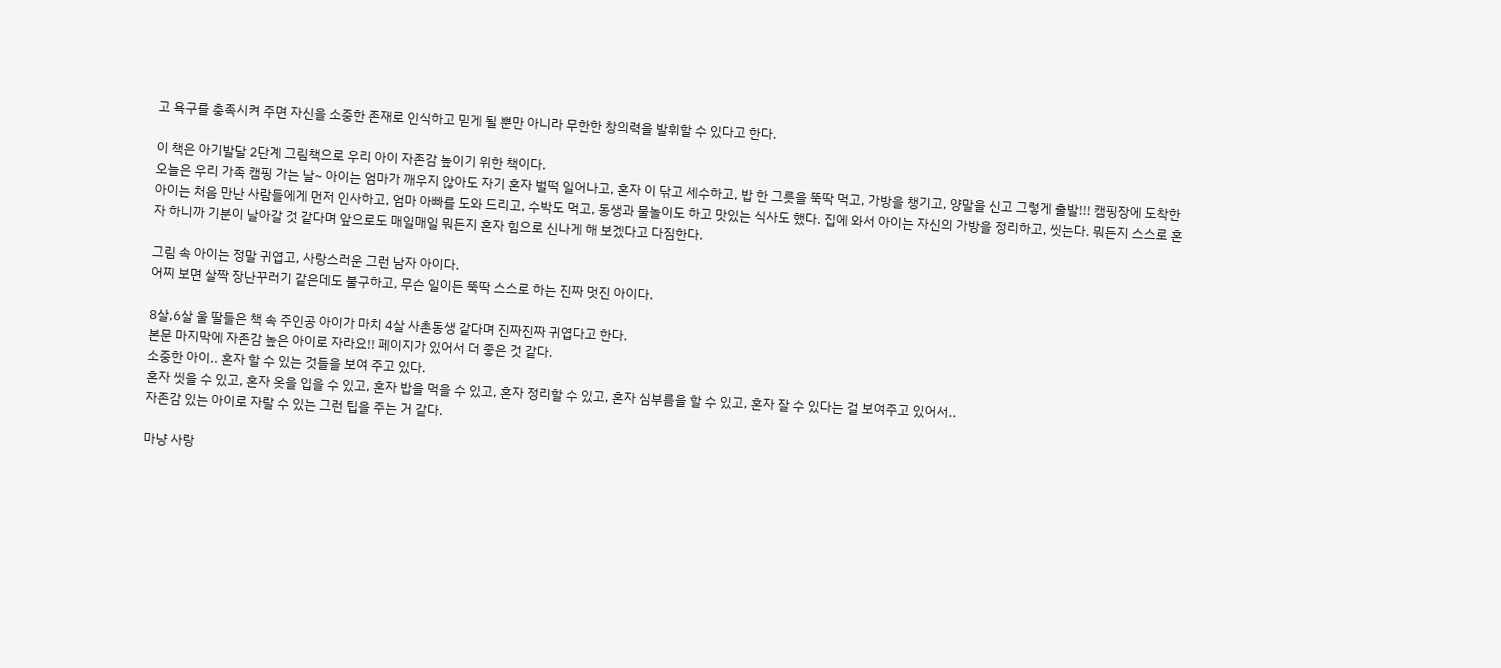고 욕구를 충족시켜 주면 자신을 소중한 존재로 인식하고 믿게 될 뿐만 아니라 무한한 창의력을 발휘할 수 있다고 한다.

이 책은 아기발달 2단계 그림책으로 우리 아이 자존감 높이기 위한 책이다.
오늘은 우리 가족 캠핑 가는 날~ 아이는 엄마가 깨우지 않아도 자기 혼자 벌떡 일어나고, 혼자 이 닦고 세수하고, 밥 한 그릇을 뚝딱 먹고, 가방을 챙기고, 양말을 신고 그렇게 출발!!! 캠핑장에 도착한 아이는 처음 만난 사람들에게 먼저 인사하고, 엄마 아빠를 도와 드리고, 수박도 먹고, 동생과 물놀이도 하고 맛있는 식사도 했다. 집에 와서 아이는 자신의 가방을 정리하고, 씻는다. 뭐든지 스스로 혼자 하니까 기분이 날아갈 것 같다며 앞으로도 매일매일 뭐든지 혼자 힘으로 신나게 해 보겠다고 다짐한다.

그림 속 아이는 정말 귀엽고, 사랑스러운 그런 남자 아이다.
어찌 보면 살짝 장난꾸러기 같은데도 불구하고, 무슨 일이든 뚝딱 스스로 하는 진짜 멋진 아이다.

8살,6살 울 딸들은 책 속 주인공 아이가 마치 4살 사촌동생 같다며 진짜진짜 귀엽다고 한다.
본문 마지막에 자존감 높은 아이로 자라요!! 페이지가 있어서 더 좋은 것 같다.
소중한 아이.. 혼자 할 수 있는 것들을 보여 주고 있다.
혼자 씻을 수 있고, 혼자 옷을 입을 수 있고, 혼자 밥을 먹을 수 있고, 혼자 정리할 수 있고, 혼자 심부름을 할 수 있고, 혼자 잘 수 있다는 걸 보여주고 있어서..
자존감 있는 아이로 자랄 수 있는 그런 팁을 주는 거 같다.

마냥 사랑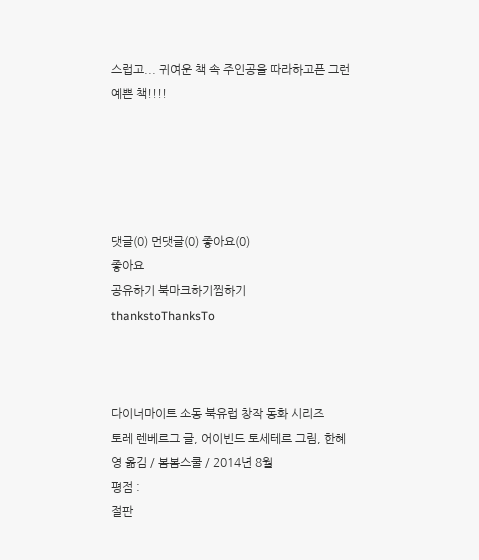스럽고... 귀여운 책 속 주인공을 따라하고픈 그런 예쁜 책!!!!





댓글(0) 먼댓글(0) 좋아요(0)
좋아요
공유하기 북마크하기찜하기 thankstoThanksTo



다이너마이트 소동 북유럽 창작 동화 시리즈
토레 렌베르그 글, 어이빈드 토세테르 그림, 한혜영 옮김 / 봄봄스쿨 / 2014년 8월
평점 :
절판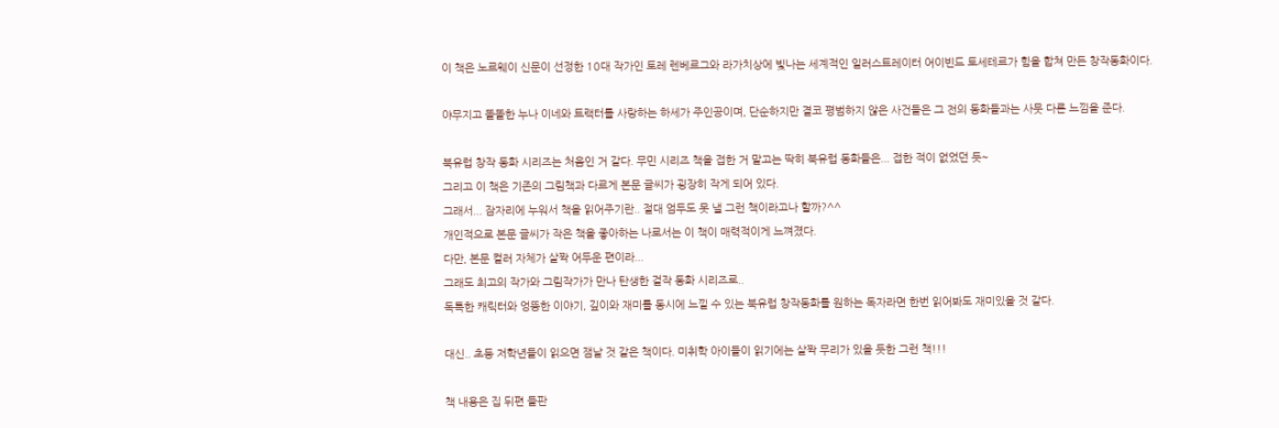이 책은 노르웨이 신문이 선정한 10대 작가인 토레 렌베르그와 라가치상에 빛나는 세계적인 일러스트레이터 어이빈드 토세테르가 힘을 합쳐 만든 창작동화이다.

야무지고 똘똘한 누나 이네와 트랙터를 사랑하는 하세가 주인공이며, 단순하지만 결코 평범하지 않은 사건들은 그 전의 동화들과는 사뭇 다른 느낌을 준다.

북유럽 창작 동화 시리즈는 처음인 거 같다. 무민 시리즈 책을 접한 거 말고는 딱히 북유럽 동화들은... 접한 적이 없었던 듯~
그리고 이 책은 기존의 그림책과 다르게 본문 글씨가 굉장히 작게 되어 있다.
그래서... 잠자리에 누워서 책을 읽어주기란.. 절대 엄두도 못 낼 그런 책이라고나 할까?^^
개인적으로 본문 글씨가 작은 책을 좋아하는 나로서는 이 책이 매력적이게 느껴졌다.
다만, 본문 컬러 자체가 살짝 어두운 편이라...
그래도 최고의 작가와 그림작가가 만나 탄생한 걸작 동화 시리즈로..
독특한 캐릭터와 엉뚱한 이야기, 깊이와 재미를 동시에 느낄 수 있는 북유럽 창작동화를 원하는 독자라면 한번 읽어봐도 재미있을 것 같다.

대신.. 초등 저학년들이 읽으면 잼날 것 같은 책이다. 미취학 아이들이 읽기에는 살짝 무리가 있을 듯한 그런 책!!!

책 내용은 집 뒤편 들판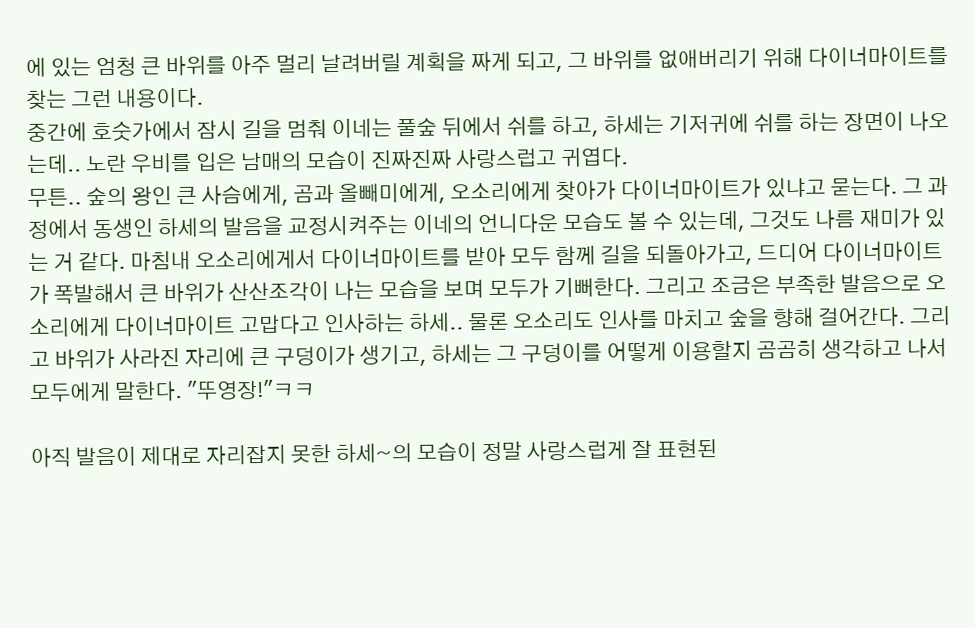에 있는 엄청 큰 바위를 아주 멀리 날려버릴 계획을 짜게 되고, 그 바위를 없애버리기 위해 다이너마이트를 찾는 그런 내용이다.
중간에 호숫가에서 잠시 길을 멈춰 이네는 풀숲 뒤에서 쉬를 하고, 하세는 기저귀에 쉬를 하는 장면이 나오는데.. 노란 우비를 입은 남매의 모습이 진짜진짜 사랑스럽고 귀엽다.
무튼.. 숲의 왕인 큰 사슴에게, 곰과 올빼미에게, 오소리에게 찾아가 다이너마이트가 있냐고 묻는다. 그 과정에서 동생인 하세의 발음을 교정시켜주는 이네의 언니다운 모습도 볼 수 있는데, 그것도 나름 재미가 있는 거 같다. 마침내 오소리에게서 다이너마이트를 받아 모두 함께 길을 되돌아가고, 드디어 다이너마이트가 폭발해서 큰 바위가 산산조각이 나는 모습을 보며 모두가 기뻐한다. 그리고 조금은 부족한 발음으로 오소리에게 다이너마이트 고맙다고 인사하는 하세.. 물론 오소리도 인사를 마치고 숲을 향해 걸어간다. 그리고 바위가 사라진 자리에 큰 구덩이가 생기고, 하세는 그 구덩이를 어떻게 이용할지 곰곰히 생각하고 나서 모두에게 말한다. "뚜영장!"ㅋㅋ

아직 발음이 제대로 자리잡지 못한 하세~의 모습이 정말 사랑스럽게 잘 표현된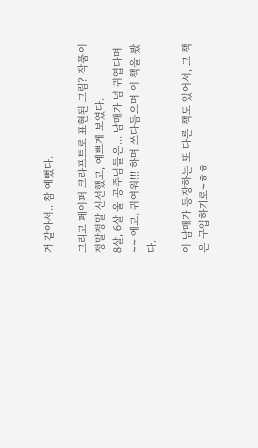거 같아서.. 참 예뻤다.

그리고 페이퍼 크라프트로 표현된 그림? 작품이 정말정말 신선했고, 예쁘게 보였다.
8살, 6살 울 공주님들은... 남매가 넘 귀엽다며~~ 에고. 귀여워!!! 하며 쓰다듬으며 이 책을 봤다.

이 남매가 등장하는 또 다른 책도 있어서, 그 책은 구입하기로~ㅎㅎ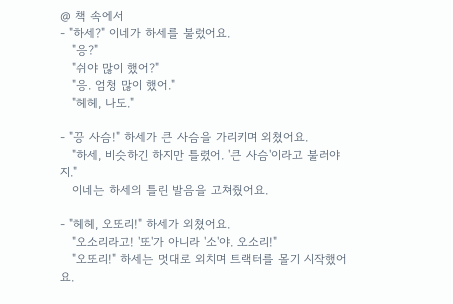@ 책 속에서
- "하세?" 이네가 하세를 불렀어요.
   "응?"
   "쉬야 많이 했어?"
   "응. 엄청 많이 했어."
   "헤헤, 나도."

- "끙 사슴!" 하세가 큰 사슴을 가리키며 외쳤어요.
   "하세, 비슷하긴 하지만 틀렸어. '큰 사슴'이라고 불러야지."
   이네는 하세의 틀린 발음을 고쳐줬어요.

- "헤헤, 오또리!" 하세가 외쳤어요.
   "오소리라고! '또'가 아니라 '소'야. 오소리!"
   "오또리!" 하세는 멋대로 외치며 트랙터를 몰기 시작했어요.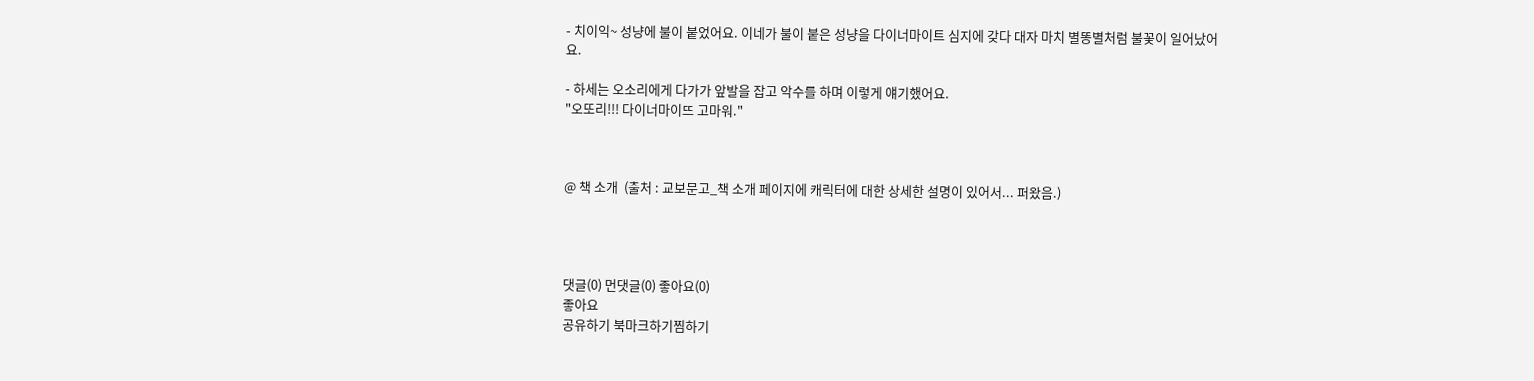- 치이익~ 성냥에 불이 붙었어요. 이네가 불이 붙은 성냥을 다이너마이트 심지에 갖다 대자 마치 별똥별처럼 불꽃이 일어났어요.

- 하세는 오소리에게 다가가 앞발을 잡고 악수를 하며 이렇게 얘기했어요.
"오또리!!! 다이너마이뜨 고마워."



@ 책 소개  (출처 : 교보문고_책 소개 페이지에 캐릭터에 대한 상세한 설명이 있어서... 퍼왔음.)




댓글(0) 먼댓글(0) 좋아요(0)
좋아요
공유하기 북마크하기찜하기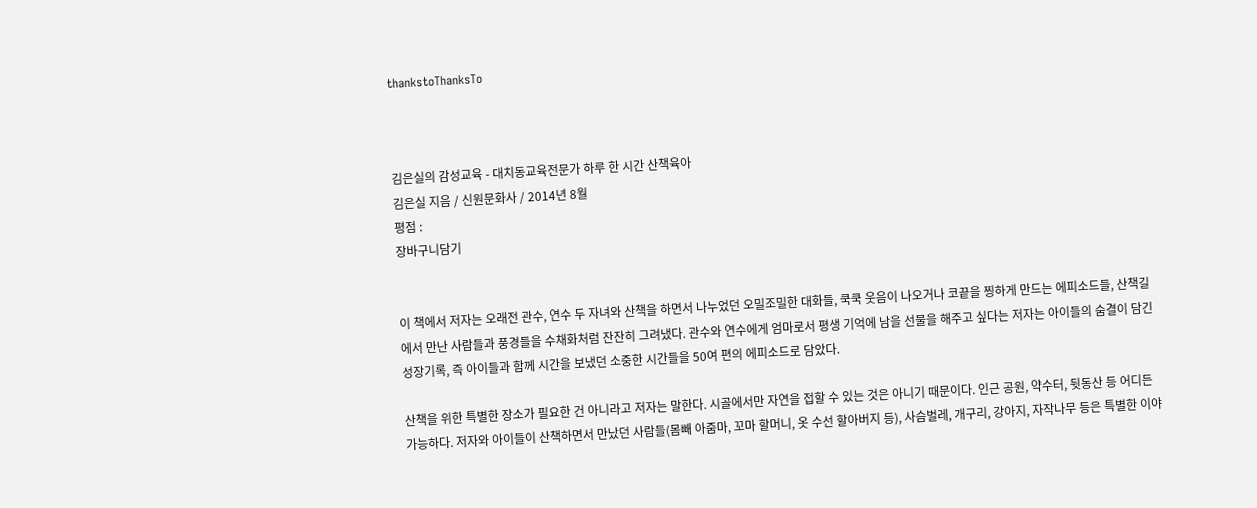thankstoThanksTo



김은실의 감성교육 - 대치동교육전문가 하루 한 시간 산책육아
김은실 지음 / 신원문화사 / 2014년 8월
평점 :
장바구니담기


이 책에서 저자는 오래전 관수, 연수 두 자녀와 산책을 하면서 나누었던 오밀조밀한 대화들, 쿡쿡 웃음이 나오거나 코끝을 찡하게 만드는 에피소드들, 산책길에서 만난 사람들과 풍경들을 수채화처럼 잔잔히 그려냈다. 관수와 연수에게 엄마로서 평생 기억에 남을 선물을 해주고 싶다는 저자는 아이들의 숨결이 담긴 성장기록, 즉 아이들과 함께 시간을 보냈던 소중한 시간들을 50여 편의 에피소드로 담았다.

산책을 위한 특별한 장소가 필요한 건 아니라고 저자는 말한다. 시골에서만 자연을 접할 수 있는 것은 아니기 때문이다. 인근 공원, 약수터, 뒷동산 등 어디든 가능하다. 저자와 아이들이 산책하면서 만났던 사람들(몸빼 아줌마, 꼬마 할머니, 옷 수선 할아버지 등), 사슴벌레, 개구리, 강아지, 자작나무 등은 특별한 이야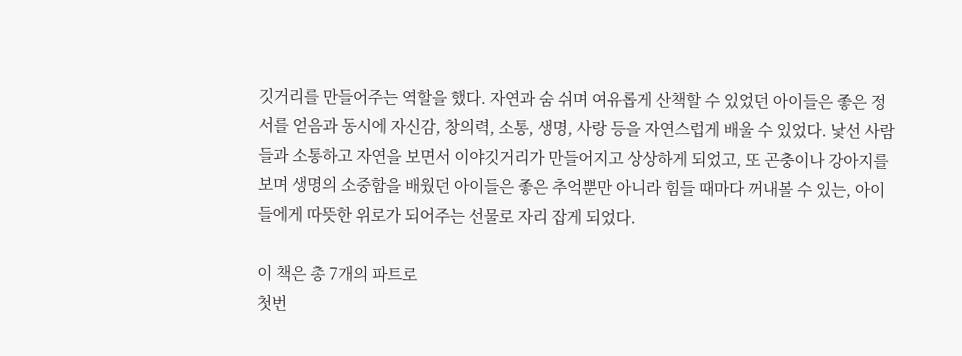깃거리를 만들어주는 역할을 했다. 자연과 숨 쉬며 여유롭게 산책할 수 있었던 아이들은 좋은 정서를 얻음과 동시에 자신감, 창의력, 소통, 생명, 사랑 등을 자연스럽게 배울 수 있었다. 낯선 사람들과 소통하고 자연을 보면서 이야깃거리가 만들어지고 상상하게 되었고, 또 곤충이나 강아지를 보며 생명의 소중함을 배웠던 아이들은 좋은 추억뿐만 아니라 힘들 때마다 꺼내볼 수 있는, 아이들에게 따뜻한 위로가 되어주는 선물로 자리 잡게 되었다.

이 책은 총 7개의 파트로
첫번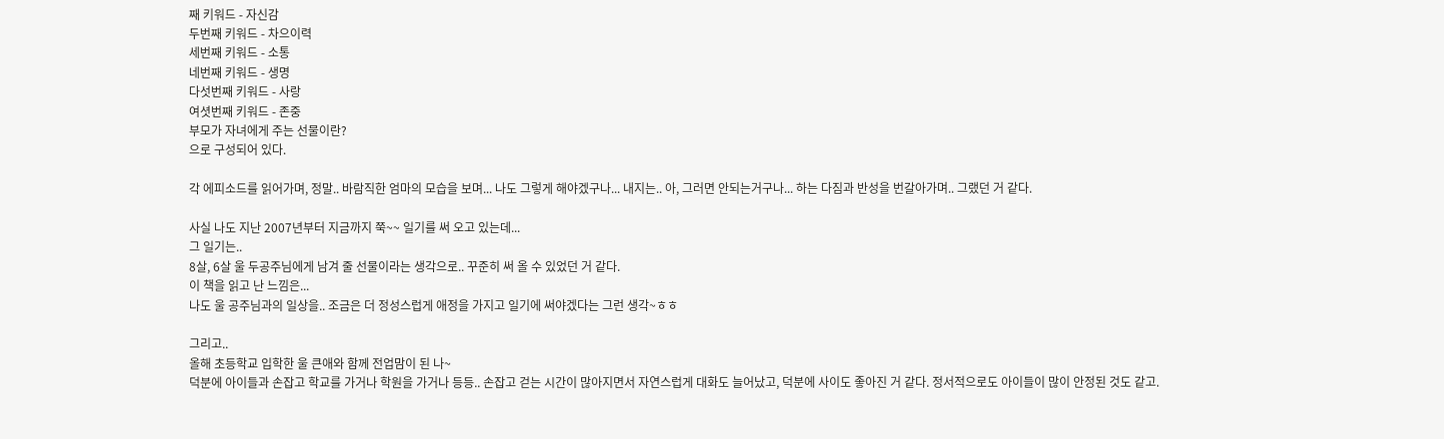째 키워드 - 자신감
두번째 키워드 - 차으이력
세번째 키워드 - 소통
네번째 키워드 - 생명
다섯번째 키워드 - 사랑
여셧번째 키워드 - 존중
부모가 자녀에게 주는 선물이란?
으로 구성되어 있다.

각 에피소드를 읽어가며, 정말.. 바람직한 엄마의 모습을 보며... 나도 그렇게 해야겠구나... 내지는.. 아, 그러면 안되는거구나... 하는 다짐과 반성을 번갈아가며.. 그랬던 거 같다.

사실 나도 지난 2007년부터 지금까지 쭉~~ 일기를 써 오고 있는데...
그 일기는..
8살, 6살 울 두공주님에게 남겨 줄 선물이라는 생각으로.. 꾸준히 써 올 수 있었던 거 같다.
이 책을 읽고 난 느낌은...
나도 울 공주님과의 일상을.. 조금은 더 정성스럽게 애정을 가지고 일기에 써야겠다는 그런 생각~ㅎㅎ

그리고..
올해 초등학교 입학한 울 큰애와 함께 전업맘이 된 나~
덕분에 아이들과 손잡고 학교를 가거나 학원을 가거나 등등.. 손잡고 걷는 시간이 많아지면서 자연스럽게 대화도 늘어났고, 덕분에 사이도 좋아진 거 같다. 정서적으로도 아이들이 많이 안정된 것도 같고.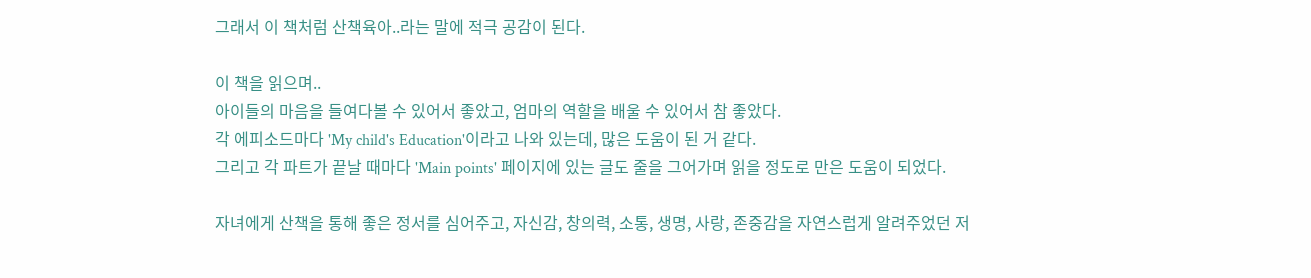그래서 이 책처럼 산책육아..라는 말에 적극 공감이 된다.

이 책을 읽으며..
아이들의 마음을 들여다볼 수 있어서 좋았고, 엄마의 역할을 배울 수 있어서 참 좋았다.
각 에피소드마다 'My child's Education'이라고 나와 있는데, 많은 도움이 된 거 같다.
그리고 각 파트가 끝날 때마다 'Main points' 페이지에 있는 글도 줄을 그어가며 읽을 정도로 만은 도움이 되었다.

자녀에게 산책을 통해 좋은 정서를 심어주고, 자신감, 창의력, 소통, 생명, 사랑, 존중감을 자연스럽게 알려주었던 저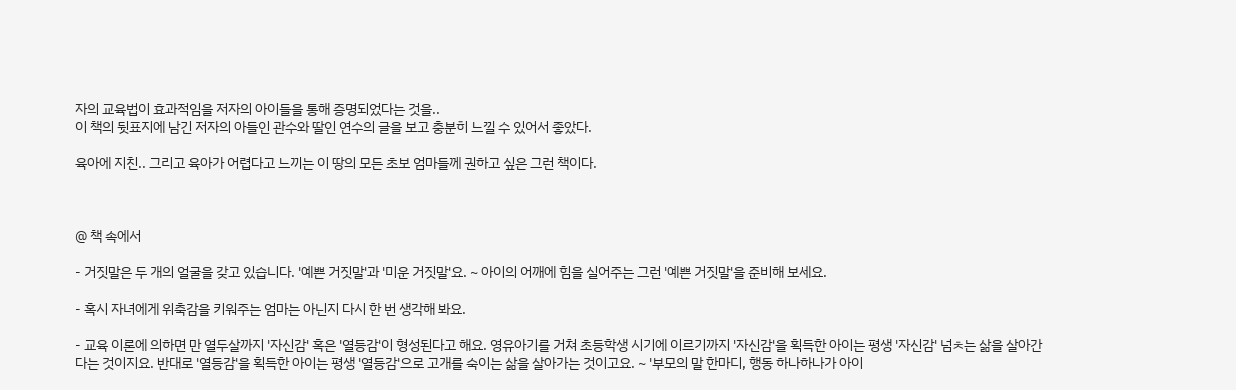자의 교육법이 효과적임을 저자의 아이들을 통해 증명되었다는 것을..
이 책의 뒷표지에 남긴 저자의 아들인 관수와 딸인 연수의 글을 보고 충분히 느낄 수 있어서 좋았다.

육아에 지친.. 그리고 육아가 어렵다고 느끼는 이 땅의 모든 초보 엄마들께 권하고 싶은 그런 책이다.



@ 책 속에서

- 거짓말은 두 개의 얼굴을 갖고 있습니다. '예쁜 거짓말'과 '미운 거짓말'요. ~ 아이의 어깨에 힘을 실어주는 그런 '예쁜 거짓말'을 준비해 보세요.

- 혹시 자녀에게 위축감을 키워주는 엄마는 아닌지 다시 한 번 생각해 봐요.

- 교육 이론에 의하면 만 열두살까지 '자신감' 혹은 '열등감'이 형성된다고 해요. 영유아기를 거쳐 초등학생 시기에 이르기까지 '자신감'을 획득한 아이는 평생 '자신감' 넘ㅊ는 삶을 살아간다는 것이지요. 반대로 '열등감'을 획득한 아이는 평생 '열등감'으로 고개를 숙이는 삶을 살아가는 것이고요. ~ '부모의 말 한마디, 행동 하나하나가 아이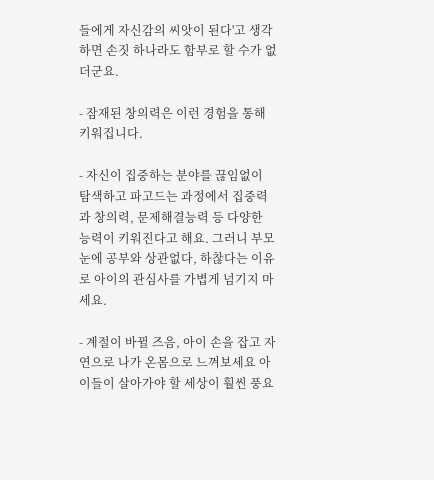들에게 자신감의 씨앗이 된다'고 생각하면 손짓 하나라도 함부로 할 수가 없더군요.

- 잠재된 창의력은 이런 경험을 통해 키워집니다.

- 자신이 집중하는 분야를 끊임없이 탐색하고 파고드는 과정에서 집중력과 창의력, 문제해결능력 등 다양한 능력이 키워진다고 해요. 그러니 부모 눈에 공부와 상관없다, 하찮다는 이유로 아이의 관심사를 가볍게 넘기지 마세요.

- 계절이 바뀔 즈음, 아이 손을 잡고 자연으로 나가 온몸으로 느껴보세요 아이들이 살아가야 할 세상이 훨씬 풍요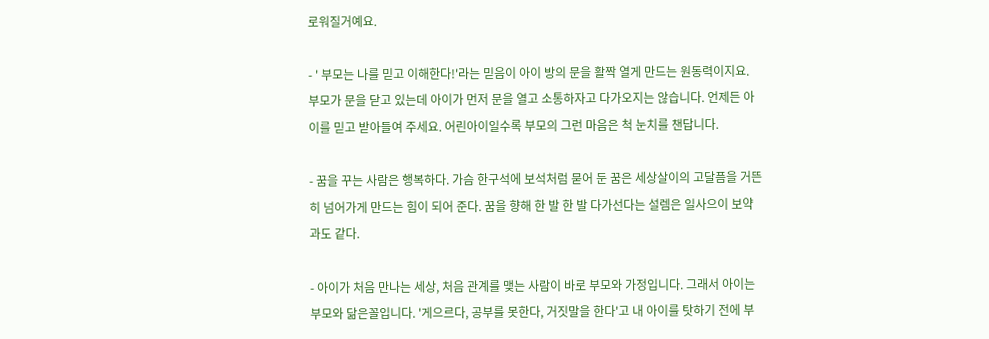로워질거예요.

- ' 부모는 나를 믿고 이해한다!'라는 믿음이 아이 방의 문을 활짝 열게 만드는 원동력이지요. 부모가 문을 닫고 있는데 아이가 먼저 문을 열고 소통하자고 다가오지는 않습니다. 언제든 아이를 믿고 받아들여 주세요. 어린아이일수록 부모의 그런 마음은 척 눈치를 챈답니다.

- 꿈을 꾸는 사람은 행복하다. 가슴 한구석에 보석처럼 묻어 둔 꿈은 세상살이의 고달픔을 거뜬히 넘어가게 만드는 힘이 되어 준다. 꿈을 향해 한 발 한 발 다가선다는 설렘은 일사으이 보약과도 같다.

- 아이가 처음 만나는 세상, 처음 관계를 맺는 사람이 바로 부모와 가정입니다. 그래서 아이는 부모와 닮은꼴입니다. '게으르다, 공부를 못한다, 거짓말을 한다'고 내 아이를 탓하기 전에 부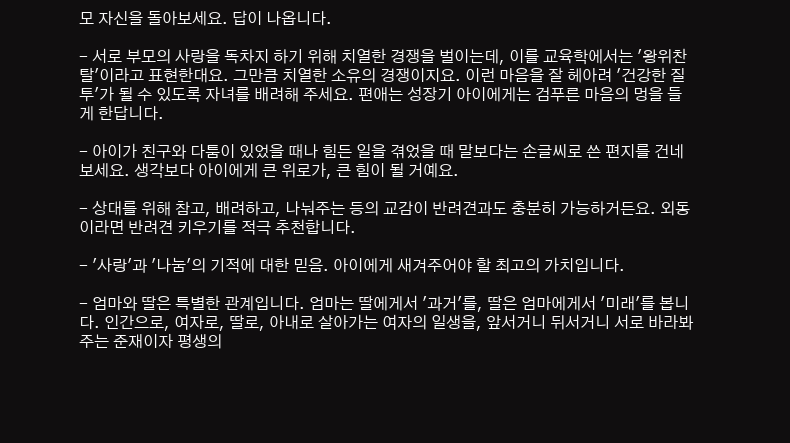모 자신을 돌아보세요. 답이 나옵니다.

- 서로 부모의 사랑을 독차지 하기 위해 치열한 경쟁을 벌이는데, 이를 교육학에서는 '왕위찬탈'이라고 표현한대요. 그만큼 치열한 소유의 경쟁이지요. 이런 마음을 잘 헤아려 '건강한 질투'가 될 수 있도록 자녀를 배려해 주세요. 편애는 성장기 아이에게는 검푸른 마음의 멍을 들게 한답니다.

- 아이가 친구와 다툼이 있었을 때나 힘든 일을 겪었을 때 말보다는 손글씨로 쓴 편지를 건네보세요. 생각보다 아이에게 큰 위로가, 큰 힘이 될 거예요.

- 상대를 위해 참고, 배려하고, 나눠주는 등의 교감이 반려견과도 충분히 가능하거든요. 외동이라면 반려견 키우기를 적극 추천합니다.

- '사랑'과 '나눔'의 기적에 대한 믿음. 아이에게 새겨주어야 할 최고의 가치입니다.

- 엄마와 딸은 특별한 관계입니다. 엄마는 딸에게서 '과거'를, 딸은 엄마에게서 '미래'를 봅니다. 인간으로, 여자로, 딸로, 아내로 살아가는 여자의 일생을, 앞서거니 뒤서거니 서로 바라봐주는 준재이자 평생의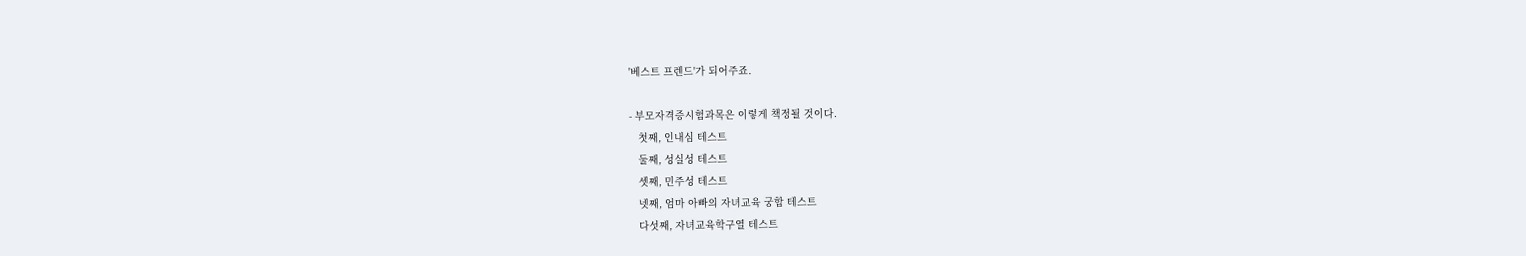'베스트 프렌드'가 되어주죠.

- 부모자격증시험과목은 이렇게 책정될 것이다.
   첫째, 인내심 테스트
   둘째, 성실성 테스트
   셋째, 민주성 테스트
   넷째, 엄마 아빠의 자녀교육 궁합 테스트
   다섯째, 자녀교육학구열 테스트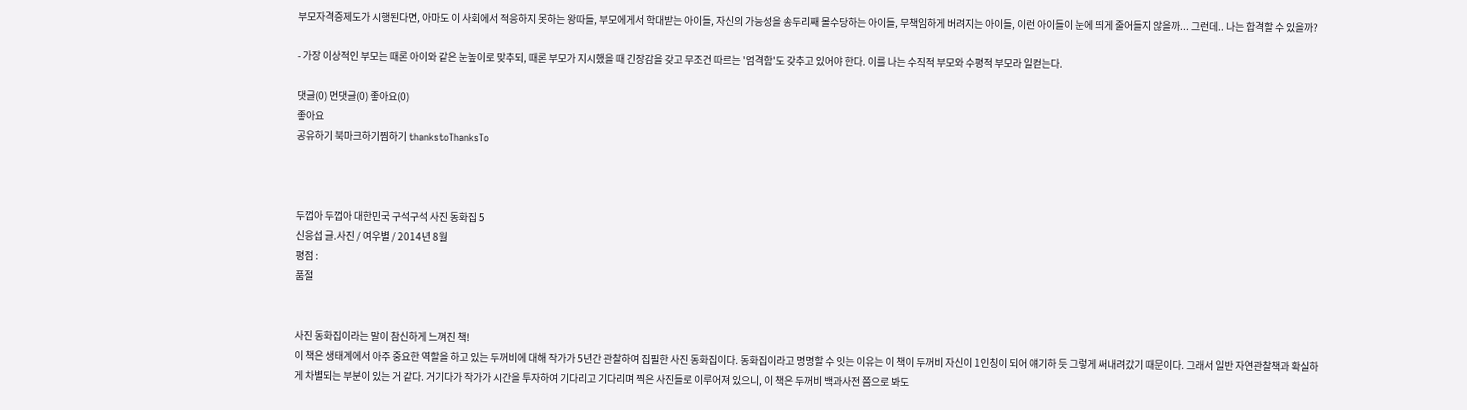부모자격증제도가 시행된다면, 아마도 이 사회에서 적응하지 못하는 왕따들, 부모에게서 학대받는 아이들, 자신의 가능성을 송두리째 몰수당하는 아이들, 무책임하게 버려지는 아이들, 이런 아이들이 눈에 띄게 줄어들지 않을까... 그런데.. 나는 합격할 수 있을까?

- 가장 이상적인 부모는 때론 아이와 같은 눈높이로 맞추되, 때론 부모가 지시했을 때 긴장감을 갖고 무조건 따르는 '엄격함'도 갖추고 있어야 한다. 이를 나는 수직적 부모와 수평적 부모라 일컫는다.

댓글(0) 먼댓글(0) 좋아요(0)
좋아요
공유하기 북마크하기찜하기 thankstoThanksTo



두껍아 두껍아 대한민국 구석구석 사진 동화집 5
신응섭 글.사진 / 여우별 / 2014년 8월
평점 :
품절


사진 동화집이라는 말이 참신하게 느껴진 책!
이 책은 생태계에서 아주 중요한 역할을 하고 있는 두꺼비에 대해 작가가 5년간 관찰하여 집필한 사진 동화집이다. 동화집이라고 명명할 수 잇는 이유는 이 책이 두꺼비 자신이 1인칭이 되어 얘기하 듯 그렇게 써내려갔기 때문이다. 그래서 일반 자연관찰책과 확실하게 차별되는 부분이 있는 거 같다. 거기다가 작가가 시간을 투자하여 기다리고 기다리며 찍은 사진들로 이루어져 있으니, 이 책은 두꺼비 백과사전 쯤으로 봐도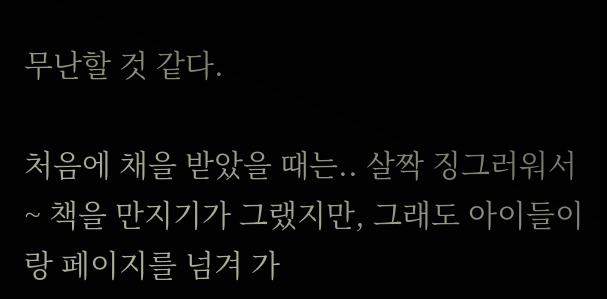무난할 것 같다.

처음에 채을 받았을 때는.. 살짝 징그러워서~ 책을 만지기가 그랬지만, 그래도 아이들이랑 페이지를 넘겨 가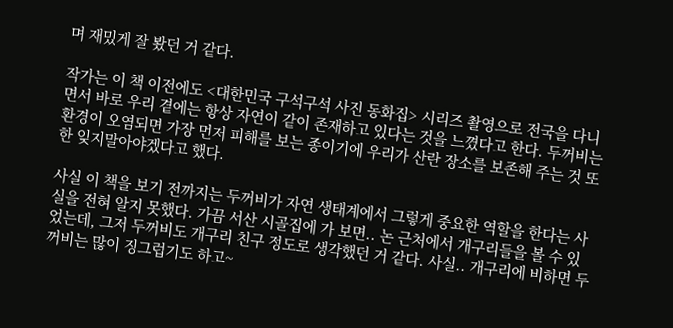며 재밌게 잘 봤던 거 같다.

작가는 이 책 이전에도 <대한민국 구석구석 사진 동화집> 시리즈 촬영으로 전국을 다니면서 바로 우리 곁에는 항상 자연이 같이 존재하고 있다는 것을 느꼈다고 한다. 두꺼비는 환경이 오염되면 가장 먼저 피해를 보는 종이기에 우리가 산란 장소를 보존해 주는 것 또한 잊지말아야겠다고 했다.

사실 이 책을 보기 전까지는 두꺼비가 자연 생태계에서 그렇게 중요한 역할을 한다는 사실을 전혀 알지 못했다. 가끔 서산 시골집에 가 보면.. 논 근처에서 개구리들을 볼 수 있었는데, 그저 두꺼비도 개구리 친구 정도로 생각했던 거 같다. 사실.. 개구리에 비하면 두꺼비는 많이 징그럽기도 하고~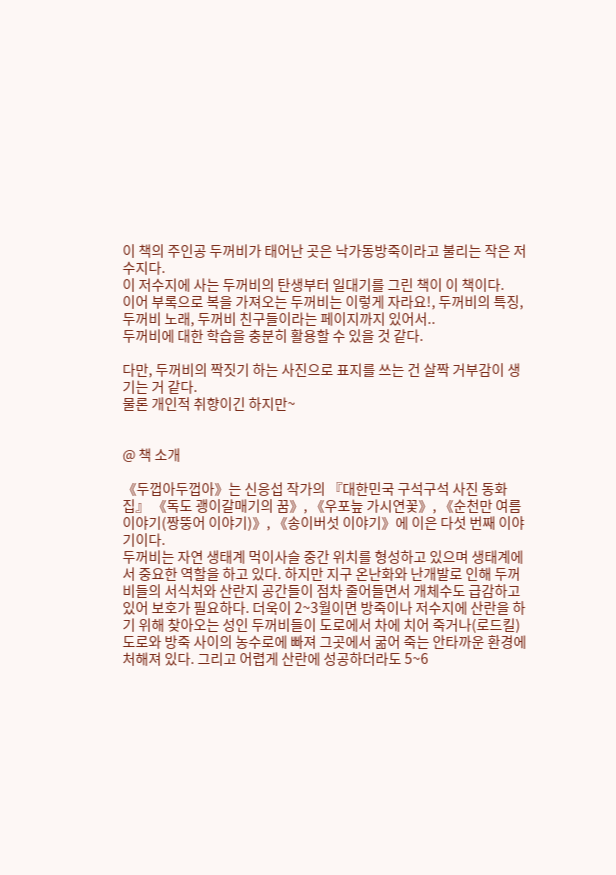이 책의 주인공 두꺼비가 태어난 곳은 낙가동방죽이라고 불리는 작은 저수지다.
이 저수지에 사는 두꺼비의 탄생부터 일대기를 그린 책이 이 책이다.
이어 부록으로 복을 가져오는 두꺼비는 이렇게 자라요!, 두꺼비의 특징, 두꺼비 노래, 두꺼비 친구들이라는 페이지까지 있어서..
두꺼비에 대한 학습을 충분히 활용할 수 있을 것 같다.

다만, 두꺼비의 짝짓기 하는 사진으로 표지를 쓰는 건 살짝 거부감이 생기는 거 같다.
물론 개인적 취향이긴 하지만~


@ 책 소개

《두껍아두껍아》는 신응섭 작가의 『대한민국 구석구석 사진 동화집』 《독도 괭이갈매기의 꿈》, 《우포늪 가시연꽃》, 《순천만 여름이야기(짱뚱어 이야기)》, 《송이버섯 이야기》에 이은 다섯 번째 이야기이다.
두꺼비는 자연 생태계 먹이사슬 중간 위치를 형성하고 있으며 생태계에서 중요한 역할을 하고 있다. 하지만 지구 온난화와 난개발로 인해 두꺼비들의 서식처와 산란지 공간들이 점차 줄어들면서 개체수도 급감하고 있어 보호가 필요하다. 더욱이 2~3월이면 방죽이나 저수지에 산란을 하기 위해 찾아오는 성인 두꺼비들이 도로에서 차에 치어 죽거나(로드킬) 도로와 방죽 사이의 농수로에 빠져 그곳에서 굶어 죽는 안타까운 환경에 처해져 있다. 그리고 어렵게 산란에 성공하더라도 5~6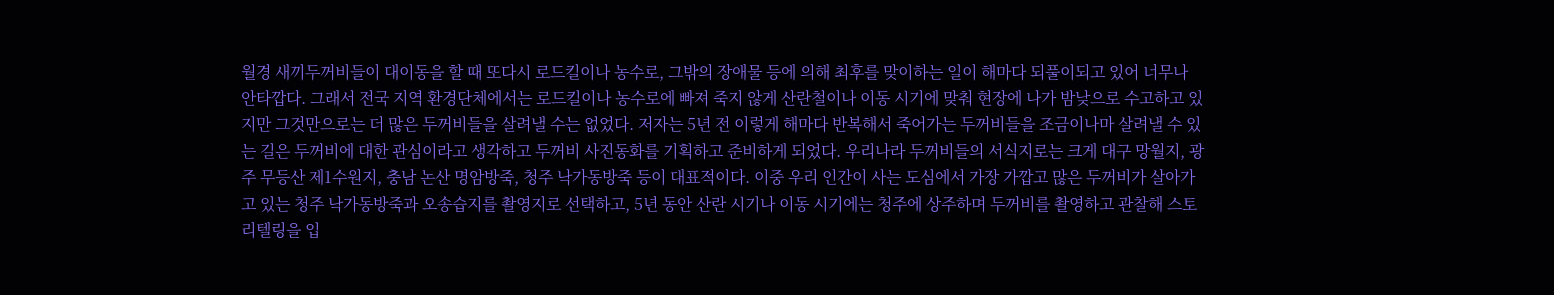월경 새끼두꺼비들이 대이동을 할 때 또다시 로드킬이나 농수로, 그밖의 장애물 등에 의해 최후를 맞이하는 일이 해마다 되풀이되고 있어 너무나 안타깝다. 그래서 전국 지역 환경단체에서는 로드킬이나 농수로에 빠져 죽지 않게 산란철이나 이동 시기에 맞춰 현장에 나가 밤낮으로 수고하고 있지만 그것만으로는 더 많은 두꺼비들을 살려낼 수는 없었다. 저자는 5년 전 이렇게 해마다 반복해서 죽어가는 두꺼비들을 조금이나마 살려낼 수 있는 길은 두꺼비에 대한 관심이라고 생각하고 두꺼비 사진동화를 기획하고 준비하게 되었다. 우리나라 두꺼비들의 서식지로는 크게 대구 망월지, 광주 무등산 제1수원지, 충남 논산 명암방죽, 청주 낙가동방죽 등이 대표적이다. 이중 우리 인간이 사는 도심에서 가장 가깝고 많은 두꺼비가 살아가고 있는 청주 낙가동방죽과 오송습지를 촬영지로 선택하고, 5년 동안 산란 시기나 이동 시기에는 청주에 상주하며 두꺼비를 촬영하고 관찰해 스토리텔링을 입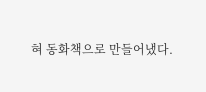혀 동화책으로 만들어냈다.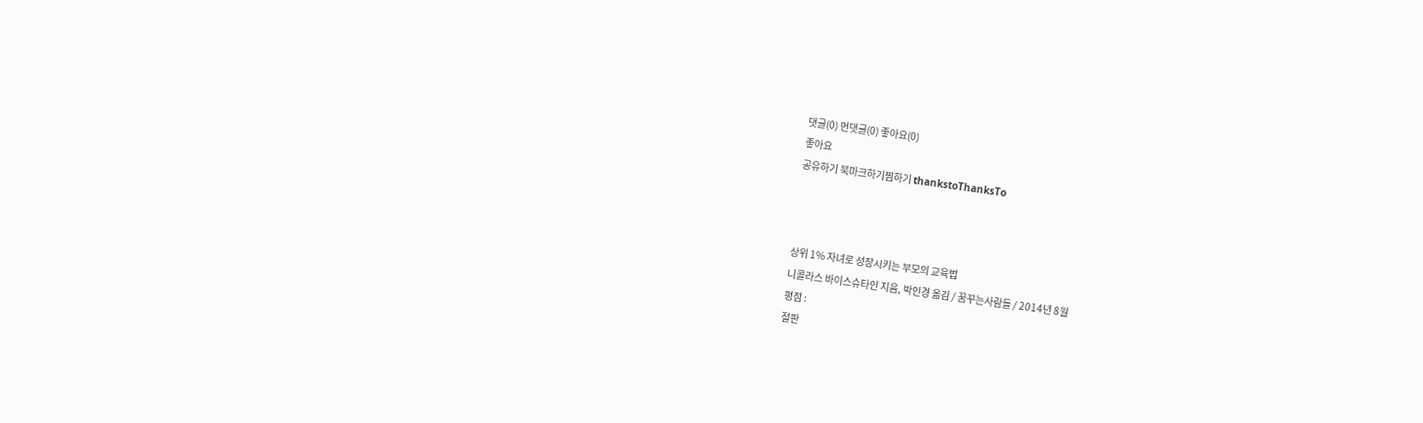댓글(0) 먼댓글(0) 좋아요(0)
좋아요
공유하기 북마크하기찜하기 thankstoThanksTo



상위 1% 자녀로 성장시키는 부모의 교육법
니콜라스 바이스슈타인 지음, 박인경 옮김 / 꿈꾸는사람들 / 2014년 8월
평점 :
절판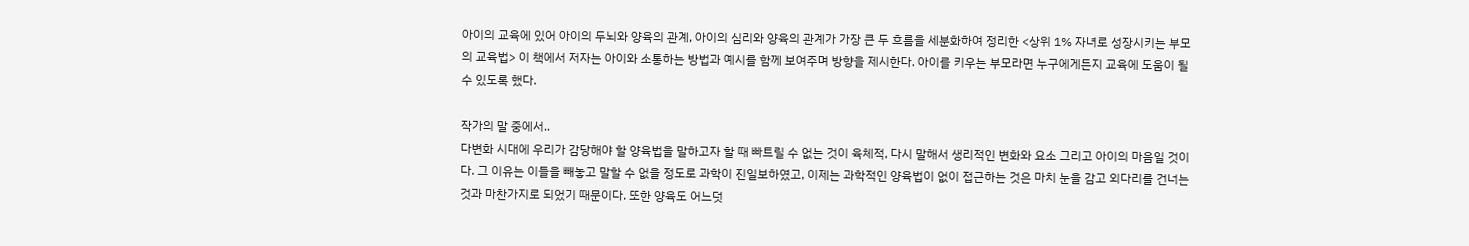아이의 교육에 있어 아이의 두뇌와 양육의 관계, 아이의 심리와 양육의 관계가 가장 큰 두 흐름을 세분화하여 정리한 <상위 1% 자녀로 성장시키는 부모의 교육법> 이 책에서 저자는 아이와 소통하는 방법과 예시를 함께 보여주며 방향을 제시한다. 아이를 키우는 부모라면 누구에게든지 교육에 도움이 될 수 있도록 했다.

작가의 말 중에서..
다변화 시대에 우리가 감당해야 할 양육법을 말하고자 할 때 빠트릴 수 없는 것이 육체적, 다시 말해서 생리적인 변화와 요소 그리고 아이의 마음일 것이다. 그 이유는 이들을 빼놓고 말할 수 없을 정도로 과학이 진일보하였고, 이제는 과학적인 양육법이 없이 접근하는 것은 마치 눈을 감고 외다리를 건너는 것과 마찬가지로 되었기 때문이다. 또한 양육도 어느덧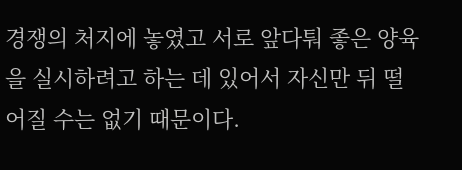경쟁의 처지에 놓였고 서로 앞다퉈 좋은 양육을 실시하려고 하는 데 있어서 자신만 뒤 떨어질 수는 없기 때문이다.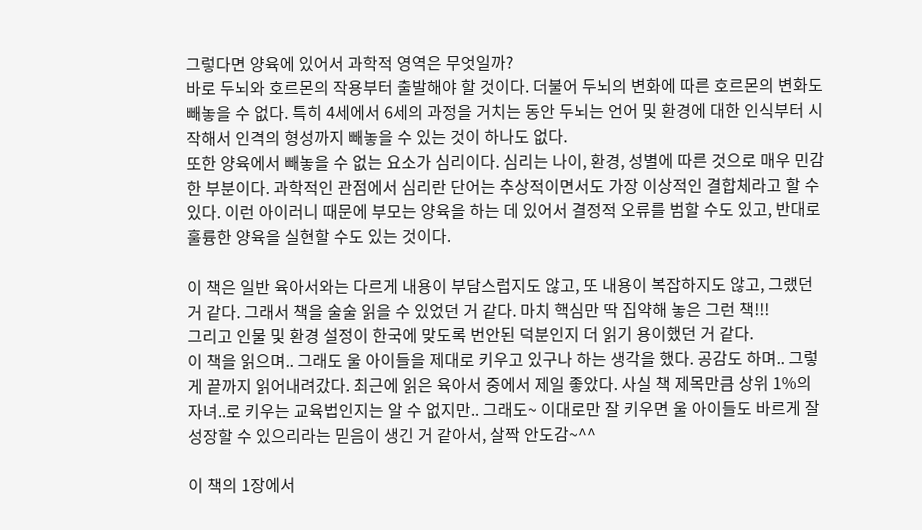그렇다면 양육에 있어서 과학적 영역은 무엇일까?
바로 두뇌와 호르몬의 작용부터 출발해야 할 것이다. 더불어 두뇌의 변화에 따른 호르몬의 변화도 빼놓을 수 없다. 특히 4세에서 6세의 과정을 거치는 동안 두뇌는 언어 및 환경에 대한 인식부터 시작해서 인격의 형성까지 빼놓을 수 있는 것이 하나도 없다.
또한 양육에서 빼놓을 수 없는 요소가 심리이다. 심리는 나이, 환경, 성별에 따른 것으로 매우 민감한 부분이다. 과학적인 관점에서 심리란 단어는 추상적이면서도 가장 이상적인 결합체라고 할 수 있다. 이런 아이러니 때문에 부모는 양육을 하는 데 있어서 결정적 오류를 범할 수도 있고, 반대로 훌륭한 양육을 실현할 수도 있는 것이다.

이 책은 일반 육아서와는 다르게 내용이 부담스럽지도 않고, 또 내용이 복잡하지도 않고, 그랬던 거 같다. 그래서 책을 술술 읽을 수 있었던 거 같다. 마치 핵심만 딱 집약해 놓은 그런 책!!!
그리고 인물 및 환경 설정이 한국에 맞도록 번안된 덕분인지 더 읽기 용이했던 거 같다.
이 책을 읽으며.. 그래도 울 아이들을 제대로 키우고 있구나 하는 생각을 했다. 공감도 하며.. 그렇게 끝까지 읽어내려갔다. 최근에 읽은 육아서 중에서 제일 좋았다. 사실 책 제목만큼 상위 1%의 자녀..로 키우는 교육법인지는 알 수 없지만.. 그래도~ 이대로만 잘 키우면 울 아이들도 바르게 잘 성장할 수 있으리라는 믿음이 생긴 거 같아서, 살짝 안도감~^^

이 책의 1장에서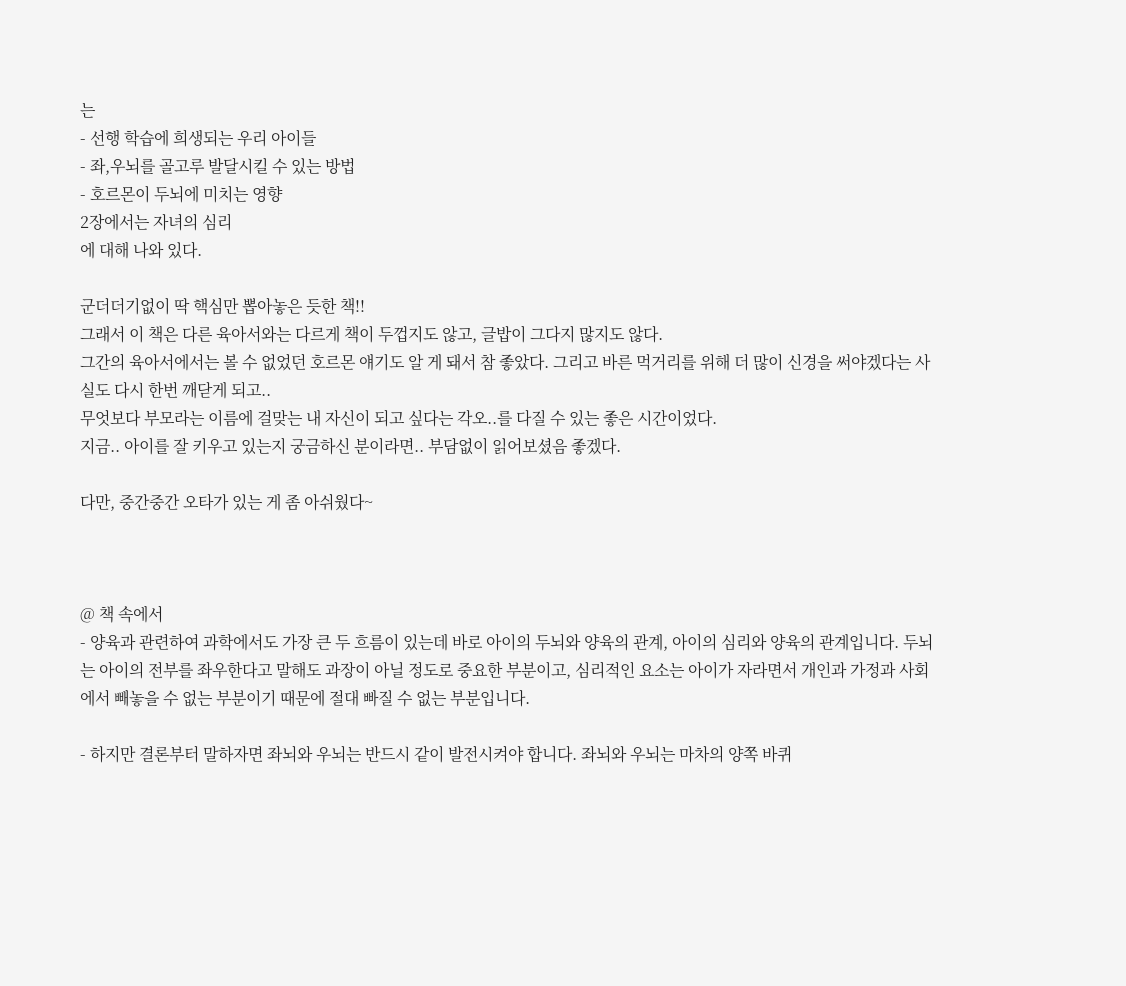는
- 선행 학습에 희생되는 우리 아이들
- 좌,우뇌를 골고루 발달시킬 수 있는 방법
- 호르몬이 두뇌에 미치는 영향
2장에서는 자녀의 심리
에 대해 나와 있다.

군더더기없이 딱 핵심만 뽑아놓은 듯한 책!!
그래서 이 책은 다른 육아서와는 다르게 책이 두껍지도 않고, 글밥이 그다지 많지도 않다.
그간의 육아서에서는 볼 수 없었던 호르몬 얘기도 알 게 돼서 참 좋았다. 그리고 바른 먹거리를 위해 더 많이 신경을 써야겠다는 사실도 다시 한번 깨닫게 되고..
무엇보다 부모라는 이름에 걸맞는 내 자신이 되고 싶다는 각오..를 다질 수 있는 좋은 시간이었다.
지금.. 아이를 잘 키우고 있는지 궁금하신 분이라면.. 부담없이 읽어보셨음 좋겠다.

다만, 중간중간 오타가 있는 게 좀 아쉬웠다~



@ 책 속에서
- 양육과 관련하여 과학에서도 가장 큰 두 흐름이 있는데 바로 아이의 두뇌와 양육의 관계, 아이의 심리와 양육의 관계입니다. 두뇌는 아이의 전부를 좌우한다고 말해도 과장이 아닐 정도로 중요한 부분이고, 심리적인 요소는 아이가 자라면서 개인과 가정과 사회에서 빼놓을 수 없는 부분이기 때문에 절대 빠질 수 없는 부분입니다.

- 하지만 결론부터 말하자면 좌뇌와 우뇌는 반드시 같이 발전시켜야 합니다. 좌뇌와 우뇌는 마차의 양쪽 바퀴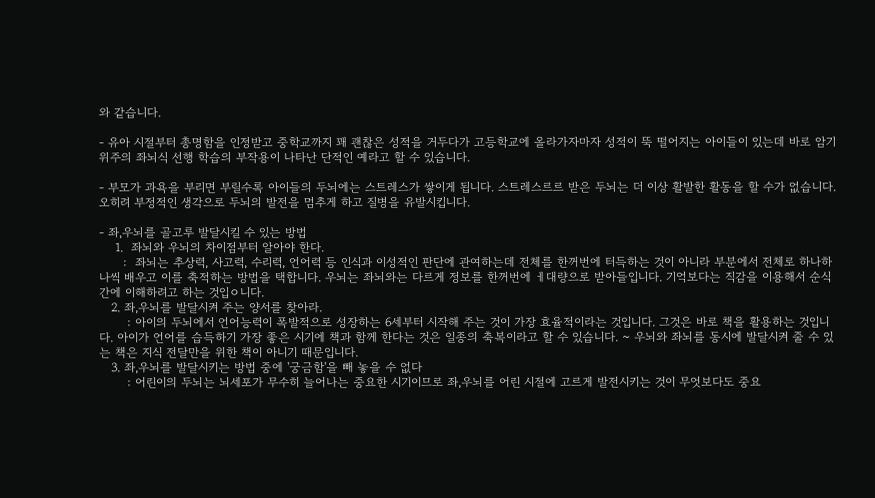와 같습니다.

- 유아 시절부터 총명함을 인정받고 중학교까지 꽤 괜찮은 성적을 거두다가 고등학교에 올라가자마자 성적이 뚝 떨어지는 아이들이 있는데 바로 암기 위주의 좌뇌식 선행 학습의 부작용이 나타난 단적인 예라고 할 수 있습니다.

- 부모가 과욕을 부리면 부릴수록 아이들의 두뇌에는 스트레스가 쌓이게 됩니다. 스트레스르르 받은 두뇌는 더 이상 활발한 활동을 할 수가 없습니다. 오히려 부정적인 생각으로 두뇌의 발전을 멈추게 하고 질병을 유발시킵니다.

- 좌,우뇌를 골고루 발달시킬 수 있는 방법
    1.  좌뇌와 우뇌의 차이점부터 알아야 한다.
      :  좌뇌는 추상력, 사고력, 수리력, 언어력 등 인식과 이성적인 판단에 관여하는데 전체를 한꺼번에 터득하는 것이 아니라 부분에서 전체로 하나하나씩 배우고 이를 축적하는 방법을 택합니다. 우뇌는 좌뇌와는 다르게 정보를 한꺼번에 ㅔ대량으로 받아들입니다. 기억보다는 직감을 이용해서 순식간에 이해하려고 하는 것입ㅇ니다.
   2. 좌,우뇌를 발달시켜 주는 양서를 찾아라.
       : 아이의 두뇌에서 언어능력이 폭발적으로 성장하는 6세부터 시작해 주는 것이 가장 효율적이라는 것입니다. 그것은 바로 책을 활용하는 것입니다. 아이가 언어를 습득하기 가장 좋은 시기에 책과 함께 한다는 것은 일종의 축복이라고 할 수 있습니다. ~ 우뇌와 좌뇌를 동시에 발달시켜 줄 수 있는 책은 지식 전달만을 위한 책이 아니기 때문입니다.
   3. 좌,우뇌를 발달시키는 방법 중에 '궁금함'을 빼 놓을 수 없다
       : 어린이의 두뇌는 뇌세포가 무수히 늘어나는 중요한 시기이므로 좌,우뇌를 어린 시절에 고르게 발전시키는 것이 무엇보다도 중요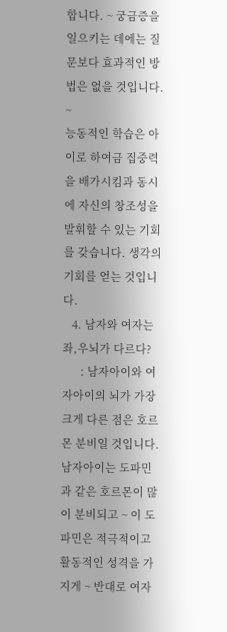합니다. ~ 궁금증을 일으키는 데에는 질문보다 효과적인 방법은 없을 것입니다. ~
능동적인 학습은 아이로 하여금 집중력을 배가시킴과 동시에 자신의 창조성을 발휘할 수 있는 기회를 갖습니다. 생각의 기회를 얻는 것입니다.
   4. 남자와 여자는 좌,우뇌가 다르다?
      : 남자아이와 여자아이의 뇌가 가장 크게 다른 점은 호르몬 분비일 것입니다. 남자아이는 도파민과 같은 호르몬이 많이 분비되고 ~ 이 도파민은 적극적이고 활동적인 성격을 가지게 ~ 반대로 여자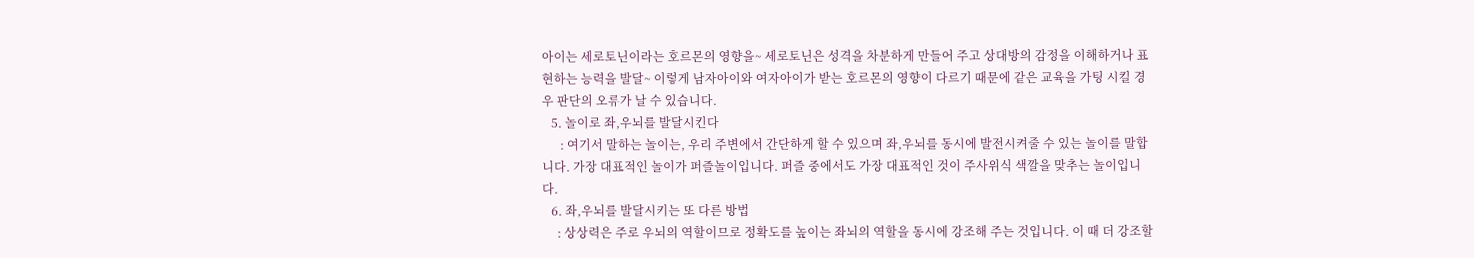아이는 세로토닌이라는 호르몬의 영향을~ 세로토닌은 성격을 차분하게 만들어 주고 상대방의 감정을 이해하거나 표현하는 능력을 발달~ 이렇게 남자아이와 여자아이가 받는 호르몬의 영향이 다르기 때문에 같은 교육을 가팅 시킬 경우 판단의 오류가 날 수 있습니다.
   5. 놀이로 좌,우뇌를 발달시킨다
      : 여기서 말하는 놀이는, 우리 주변에서 간단하게 할 수 있으며 좌,우뇌를 동시에 발전시켜줄 수 있는 놀이를 말합니다. 가장 대표적인 놀이가 퍼즐놀이입니다. 퍼즐 중에서도 가장 대표적인 것이 주사위식 색깔을 맞추는 놀이입니다.
   6. 좌,우뇌를 발달시키는 또 다른 방법
     : 상상력은 주로 우뇌의 역할이므로 정확도를 높이는 좌뇌의 역할을 동시에 강조해 주는 것입니다. 이 때 더 강조할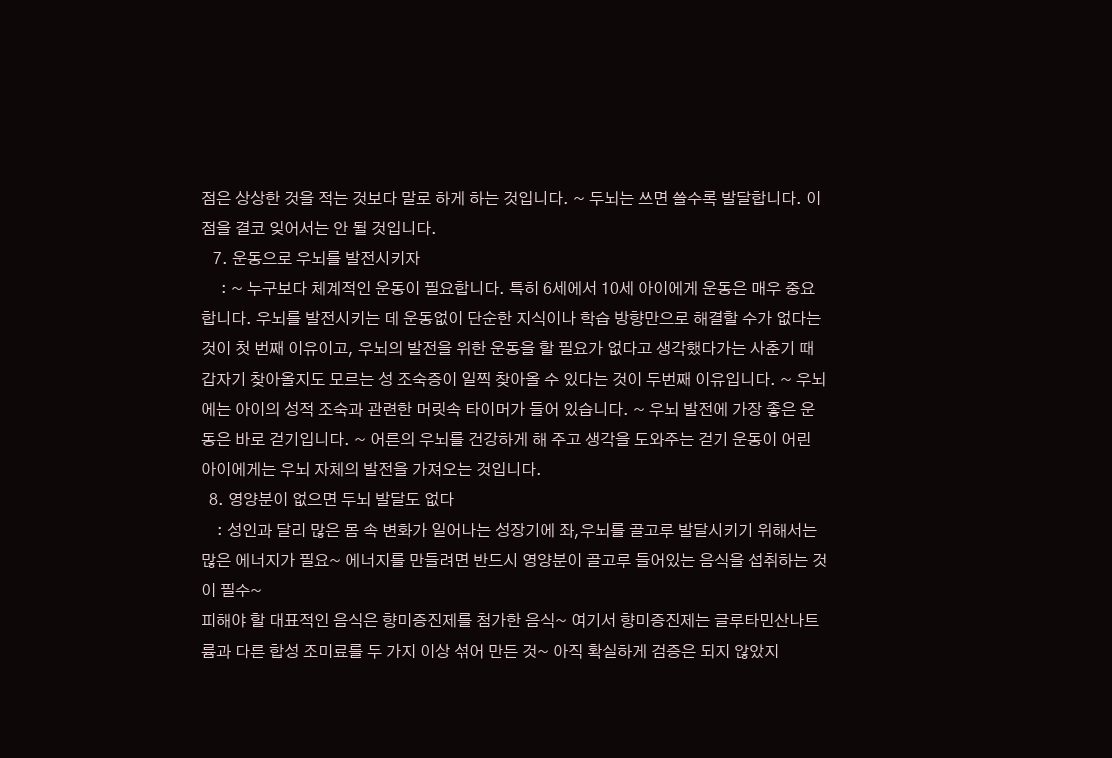점은 상상한 것을 적는 것보다 말로 하게 하는 것입니다. ~ 두뇌는 쓰면 쓸수록 발달합니다. 이 점을 결코 잊어서는 안 될 것입니다.
   7. 운동으로 우뇌를 발전시키자
     : ~ 누구보다 체계적인 운동이 필요합니다. 특히 6세에서 10세 아이에게 운동은 매우 중요합니다. 우뇌를 발전시키는 데 운동없이 단순한 지식이나 학습 방향만으로 해결할 수가 없다는 것이 첫 번째 이유이고, 우뇌의 발전을 위한 운동을 할 필요가 없다고 생각했다가는 사춘기 때 갑자기 찾아올지도 모르는 성 조숙증이 일찍 찾아올 수 있다는 것이 두번째 이유입니다. ~ 우뇌에는 아이의 성적 조숙과 관련한 머릿속 타이머가 들어 있습니다. ~ 우뇌 발전에 가장 좋은 운동은 바로 걷기입니다. ~ 어른의 우뇌를 건강하게 해 주고 생각을 도와주는 걷기 운동이 어린 아이에게는 우뇌 자체의 발전을 가져오는 것입니다.
  8. 영양분이 없으면 두뇌 발달도 없다
    : 성인과 달리 많은 몸 속 변화가 일어나는 성장기에 좌,우뇌를 골고루 발달시키기 위해서는 많은 에너지가 필요~ 에너지를 만들려면 반드시 영양분이 골고루 들어있는 음식을 섭취하는 것이 필수~
피해야 할 대표적인 음식은 향미증진제를 첨가한 음식~ 여기서 향미증진제는 글루타민산나트륨과 다른 합성 조미료를 두 가지 이상 섞어 만든 것~ 아직 확실하게 검증은 되지 않았지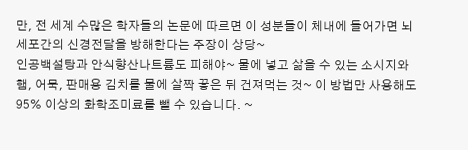만, 전 세계 수많은 학자들의 논문에 따르면 이 성분들이 체내에 들어가면 뇌세포간의 신경전달을 방해한다는 주장이 상당~
인공백설탕과 안식향산나트륨도 피해야~ 물에 넣고 삶을 수 있는 소시지와 햄, 어묵, 판매용 김치를 물에 살짝 끟은 뒤 건져먹는 것~ 이 방법만 사용해도 95% 이상의 화학조미료를 뺄 수 있습니다. ~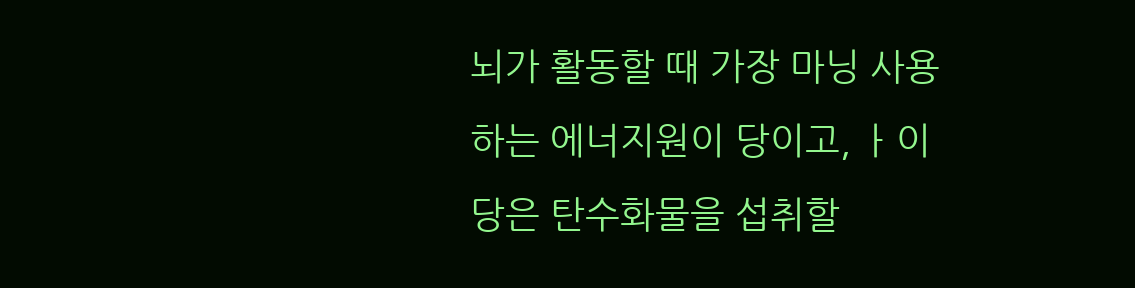뇌가 활동할 때 가장 마닝 사용하는 에너지원이 당이고, ㅏ이 당은 탄수화물을 섭취할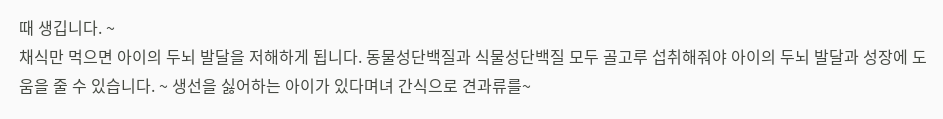때 생깁니다. ~
채식만 먹으면 아이의 두뇌 발달을 저해하게 됩니다. 동물성단백질과 식물성단백질 모두 골고루 섭취해줘야 아이의 두뇌 발달과 성장에 도움을 줄 수 있습니다. ~ 생선을 싫어하는 아이가 있다며녀 간식으로 견과류를~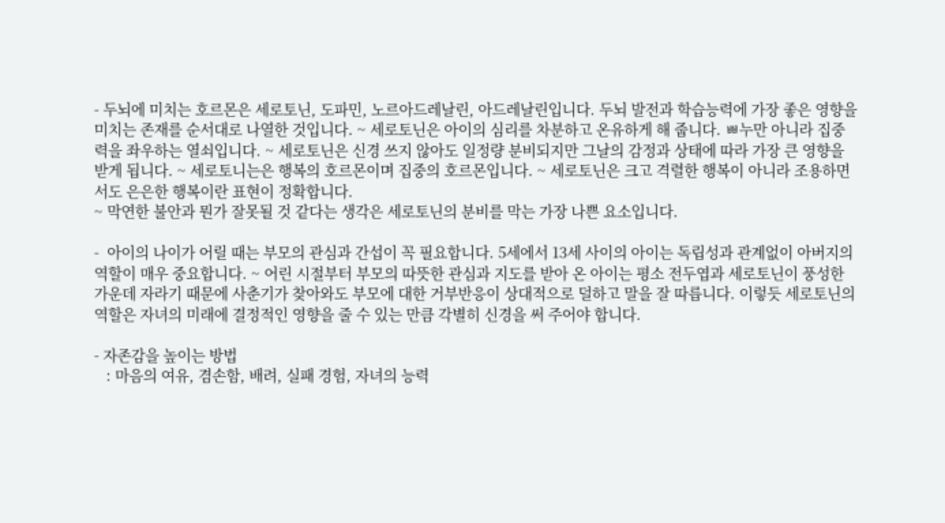- 두뇌에 미치는 호르몬은 세로토닌, 도파민, 노르아드레날린, 아드레날린입니다. 두뇌 발전과 학습능력에 가장 좋은 영향을 미치는 존재를 순서대로 나열한 것입니다. ~ 세로토닌은 아이의 심리를 차분하고 온유하게 해 줍니다. ㅃ누만 아니라 집중력을 좌우하는 열쇠입니다. ~ 세로토닌은 신경 쓰지 않아도 일정량 분비되지만 그날의 감정과 상태에 따라 가장 큰 영향을 받게 됩니다. ~ 세로토니는은 행복의 호르몬이며 집중의 호르몬입니다. ~ 세로토닌은 크고 격렬한 행복이 아니라 조용하면서도 은은한 행복이란 표현이 정확합니다.
~ 막연한 불안과 뭔가 잘못될 것 같다는 생각은 세로토닌의 분비를 막는 가장 나쁜 요소입니다.

-  아이의 나이가 어릴 때는 부모의 관심과 간섭이 꼭 필요합니다. 5세에서 13세 사이의 아이는 독립성과 관계없이 아버지의 역할이 매우 중요합니다. ~ 어린 시절부터 부모의 따뜻한 관심과 지도를 받아 온 아이는 평소 전두엽과 세로토닌이 풍성한 가운데 자라기 때문에 사춘기가 찾아와도 부모에 대한 거부반응이 상대적으로 덜하고 말을 잘 따릅니다. 이렇듯 세로토닌의 역할은 자녀의 미래에 결정적인 영향을 줄 수 있는 만큼 각별히 신경을 써 주어야 합니다.

- 자존감을 높이는 방법
   : 마음의 여유, 겸손함, 배려, 실패 경험, 자녀의 능력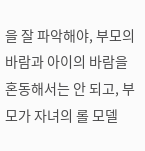을 잘 파악해야, 부모의 바람과 아이의 바람을 혼동해서는 안 되고, 부모가 자녀의 롤 모델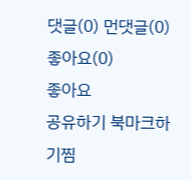댓글(0) 먼댓글(0) 좋아요(0)
좋아요
공유하기 북마크하기찜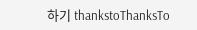하기 thankstoThanksTo